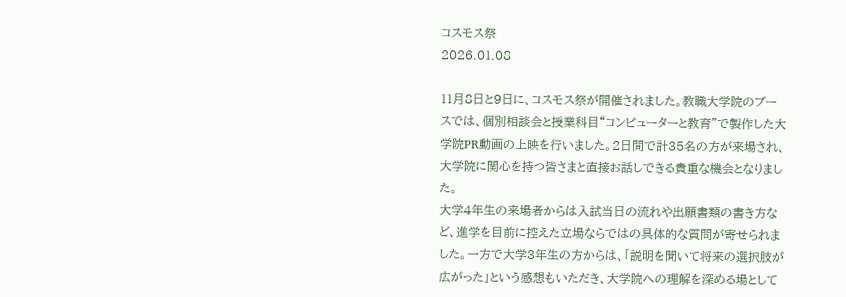コスモス祭
2026.01.08

11月8日と9日に、コスモス祭が開催されました。教職大学院のブースでは、個別相談会と授業科目“コンピューターと教育”で製作した大学院PR動画の上映を行いました。2日間で計35名の方が来場され、大学院に関心を持つ皆さまと直接お話しできる貴重な機会となりました。
大学4年生の来場者からは入試当日の流れや出願書類の書き方など、進学を目前に控えた立場ならではの具体的な質問が寄せられました。一方で大学3年生の方からは、「説明を聞いて将来の選択肢が広がった」という感想もいただき、大学院への理解を深める場として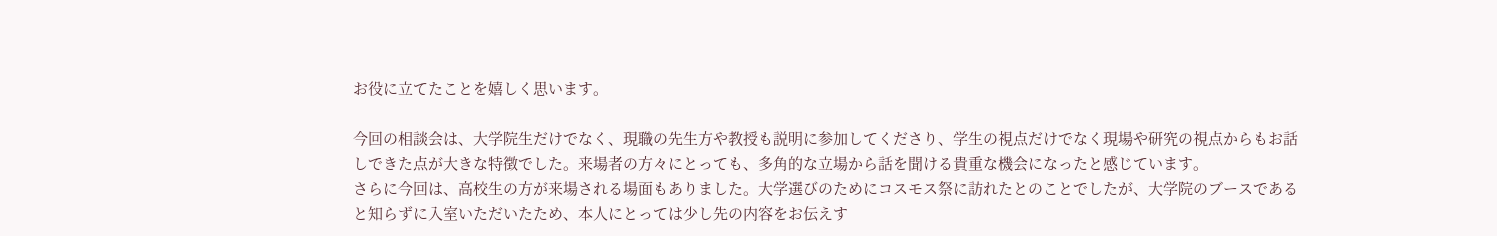お役に立てたことを嬉しく思います。

今回の相談会は、大学院生だけでなく、現職の先生方や教授も説明に参加してくださり、学生の視点だけでなく現場や研究の視点からもお話しできた点が大きな特徴でした。来場者の方々にとっても、多角的な立場から話を聞ける貴重な機会になったと感じています。
さらに今回は、高校生の方が来場される場面もありました。大学選びのためにコスモス祭に訪れたとのことでしたが、大学院のブースであると知らずに入室いただいたため、本人にとっては少し先の内容をお伝えす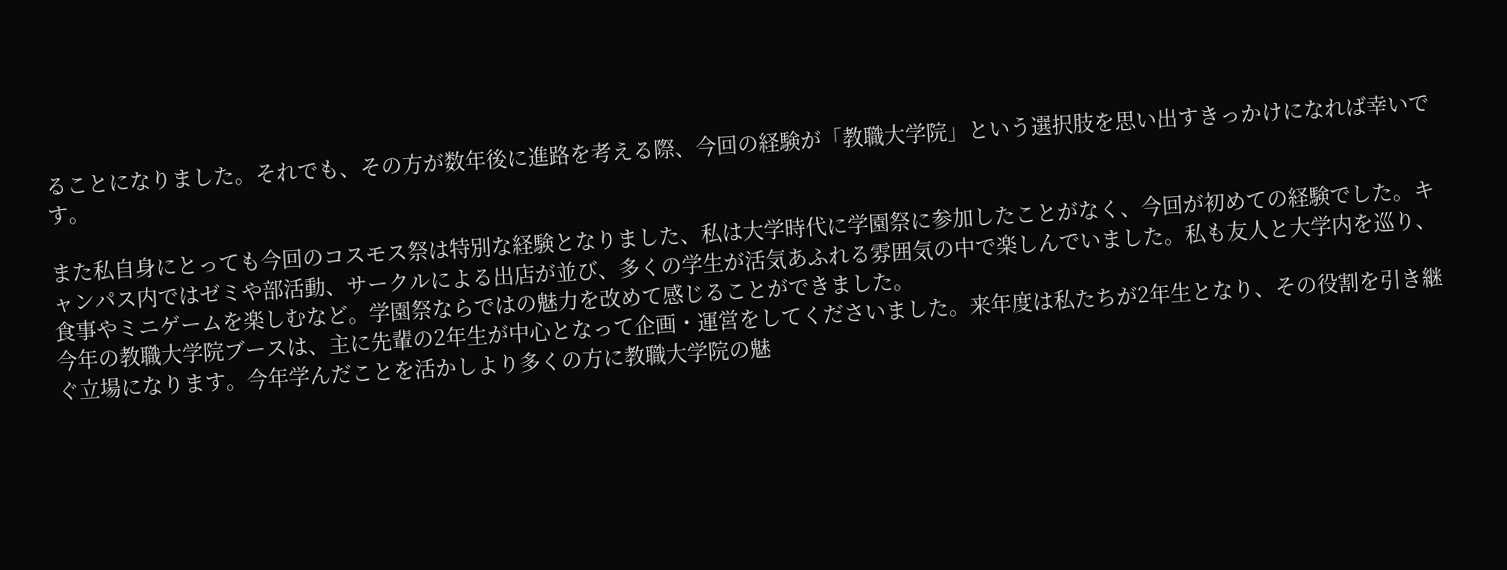ることになりました。それでも、その方が数年後に進路を考える際、今回の経験が「教職大学院」という選択肢を思い出すきっかけになれば幸いです。

また私自身にとっても今回のコスモス祭は特別な経験となりました、私は大学時代に学園祭に参加したことがなく、今回が初めての経験でした。キャンパス内ではゼミや部活動、サークルによる出店が並び、多くの学生が活気あふれる雰囲気の中で楽しんでいました。私も友人と大学内を巡り、食事やミニゲームを楽しむなど。学園祭ならではの魅力を改めて感じることができました。
今年の教職大学院ブースは、主に先輩の2年生が中心となって企画・運営をしてくださいました。来年度は私たちが2年生となり、その役割を引き継ぐ立場になります。今年学んだことを活かしより多くの方に教職大学院の魅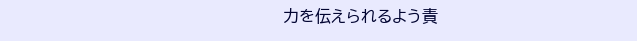力を伝えられるよう責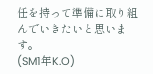任を持って準備に取り組んでいきたいと思います。
(SM1年K.O)